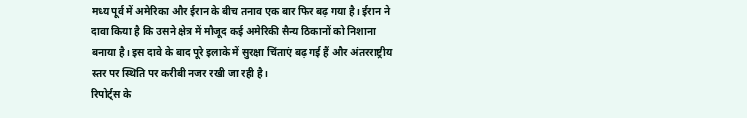मध्य पूर्व में अमेरिका और ईरान के बीच तनाव एक बार फिर बढ़ गया है। ईरान ने दावा किया है कि उसने क्षेत्र में मौजूद कई अमेरिकी सैन्य ठिकानों को निशाना बनाया है। इस दावे के बाद पूरे इलाके में सुरक्षा चिंताएं बढ़ गई हैं और अंतरराष्ट्रीय स्तर पर स्थिति पर करीबी नजर रखी जा रही है।
रिपोर्ट्स के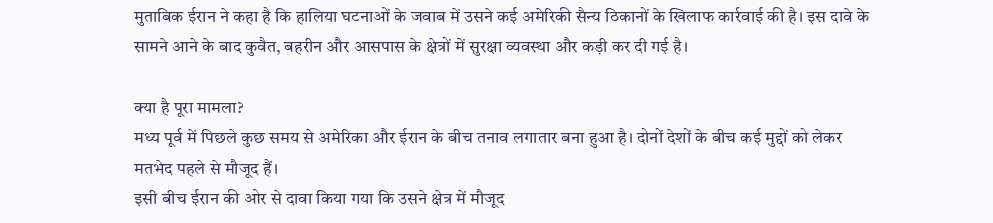मुताबिक ईरान ने कहा है कि हालिया घटनाओं के जवाब में उसने कई अमेरिकी सैन्य ठिकानों के खिलाफ कार्रवाई की है। इस दावे के सामने आने के बाद कुवैत, बहरीन और आसपास के क्षेत्रों में सुरक्षा व्यवस्था और कड़ी कर दी गई है।

क्या है पूरा मामला?
मध्य पूर्व में पिछले कुछ समय से अमेरिका और ईरान के बीच तनाव लगातार बना हुआ है। दोनों देशों के बीच कई मुद्दों को लेकर मतभेद पहले से मौजूद हैं।
इसी बीच ईरान की ओर से दावा किया गया कि उसने क्षेत्र में मौजूद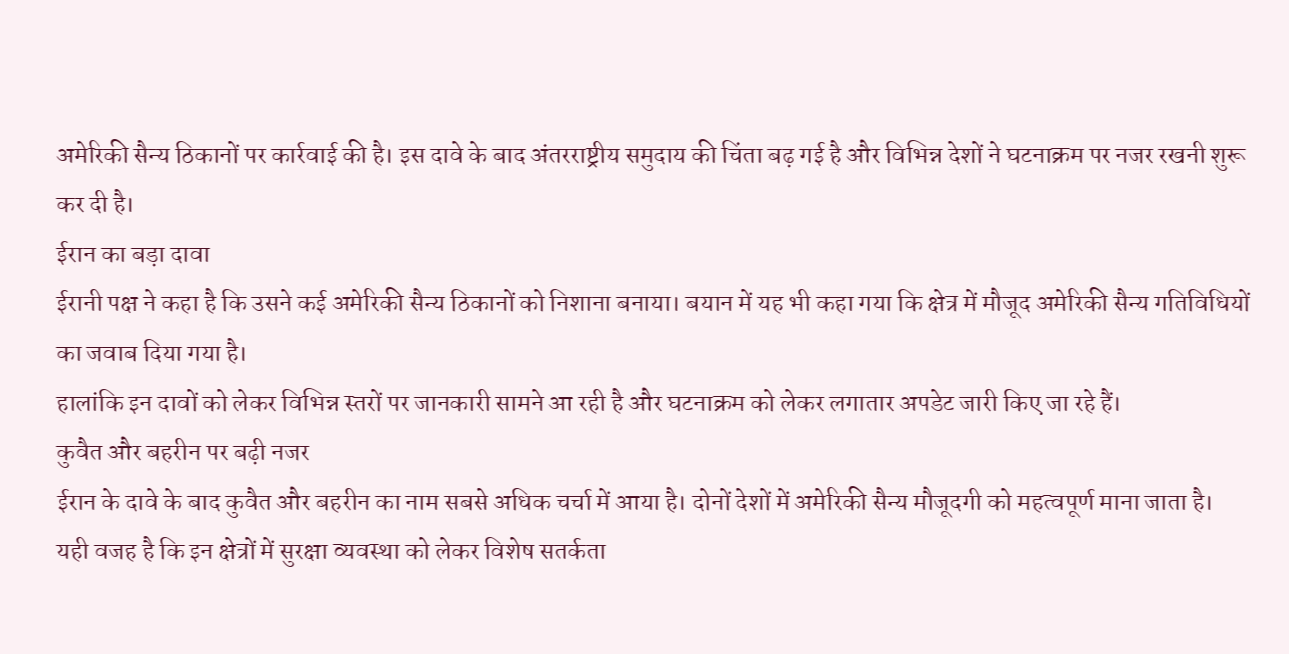अमेरिकी सैन्य ठिकानों पर कार्रवाई की है। इस दावे के बाद अंतरराष्ट्रीय समुदाय की चिंता बढ़ गई है और विभिन्न देशों ने घटनाक्रम पर नजर रखनी शुरू कर दी है।
ईरान का बड़ा दावा
ईरानी पक्ष ने कहा है कि उसने कई अमेरिकी सैन्य ठिकानों को निशाना बनाया। बयान में यह भी कहा गया कि क्षेत्र में मौजूद अमेरिकी सैन्य गतिविधियों का जवाब दिया गया है।
हालांकि इन दावों को लेकर विभिन्न स्तरों पर जानकारी सामने आ रही है और घटनाक्रम को लेकर लगातार अपडेट जारी किए जा रहे हैं।
कुवैत और बहरीन पर बढ़ी नजर
ईरान के दावे के बाद कुवैत और बहरीन का नाम सबसे अधिक चर्चा में आया है। दोनों देशों में अमेरिकी सैन्य मौजूदगी को महत्वपूर्ण माना जाता है।
यही वजह है कि इन क्षेत्रों में सुरक्षा व्यवस्था को लेकर विशेष सतर्कता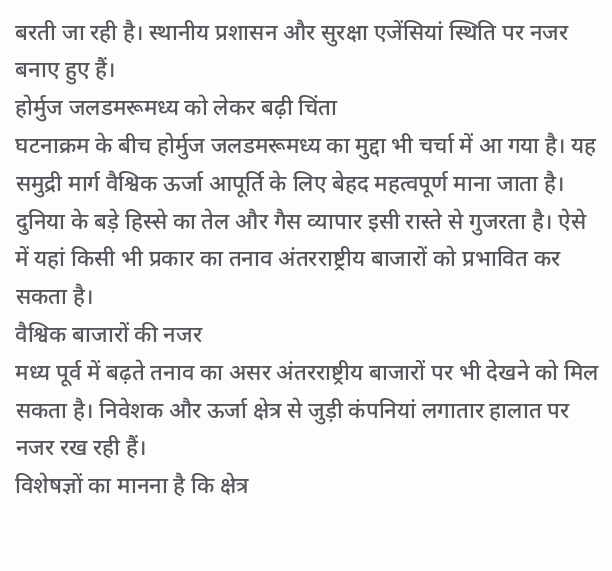बरती जा रही है। स्थानीय प्रशासन और सुरक्षा एजेंसियां स्थिति पर नजर बनाए हुए हैं।
होर्मुज जलडमरूमध्य को लेकर बढ़ी चिंता
घटनाक्रम के बीच होर्मुज जलडमरूमध्य का मुद्दा भी चर्चा में आ गया है। यह समुद्री मार्ग वैश्विक ऊर्जा आपूर्ति के लिए बेहद महत्वपूर्ण माना जाता है।
दुनिया के बड़े हिस्से का तेल और गैस व्यापार इसी रास्ते से गुजरता है। ऐसे में यहां किसी भी प्रकार का तनाव अंतरराष्ट्रीय बाजारों को प्रभावित कर सकता है।
वैश्विक बाजारों की नजर
मध्य पूर्व में बढ़ते तनाव का असर अंतरराष्ट्रीय बाजारों पर भी देखने को मिल सकता है। निवेशक और ऊर्जा क्षेत्र से जुड़ी कंपनियां लगातार हालात पर नजर रख रही हैं।
विशेषज्ञों का मानना है कि क्षेत्र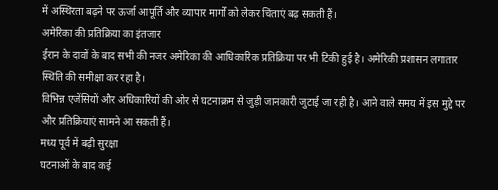में अस्थिरता बढ़ने पर ऊर्जा आपूर्ति और व्यापार मार्गों को लेकर चिंताएं बढ़ सकती हैं।
अमेरिका की प्रतिक्रिया का इंतजार
ईरान के दावों के बाद सभी की नजर अमेरिका की आधिकारिक प्रतिक्रिया पर भी टिकी हुई है। अमेरिकी प्रशासन लगातार स्थिति की समीक्षा कर रहा है।
विभिन्न एजेंसियों और अधिकारियों की ओर से घटनाक्रम से जुड़ी जानकारी जुटाई जा रही है। आने वाले समय में इस मुद्दे पर और प्रतिक्रियाएं सामने आ सकती हैं।
मध्य पूर्व में बढ़ी सुरक्षा
घटनाओं के बाद कई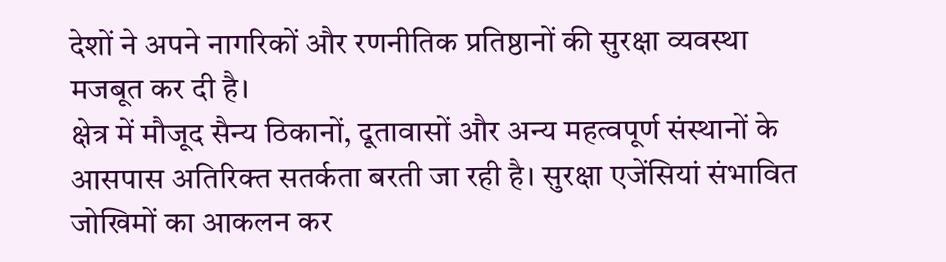देशों ने अपने नागरिकों और रणनीतिक प्रतिष्ठानों की सुरक्षा व्यवस्था मजबूत कर दी है।
क्षेत्र में मौजूद सैन्य ठिकानों, दूतावासों और अन्य महत्वपूर्ण संस्थानों के आसपास अतिरिक्त सतर्कता बरती जा रही है। सुरक्षा एजेंसियां संभावित जोखिमों का आकलन कर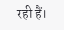रही हैं।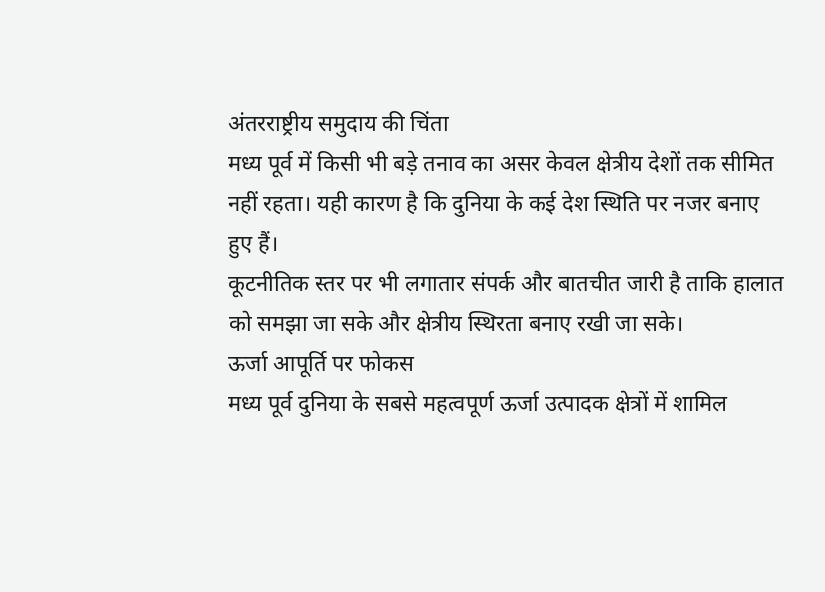अंतरराष्ट्रीय समुदाय की चिंता
मध्य पूर्व में किसी भी बड़े तनाव का असर केवल क्षेत्रीय देशों तक सीमित नहीं रहता। यही कारण है कि दुनिया के कई देश स्थिति पर नजर बनाए हुए हैं।
कूटनीतिक स्तर पर भी लगातार संपर्क और बातचीत जारी है ताकि हालात को समझा जा सके और क्षेत्रीय स्थिरता बनाए रखी जा सके।
ऊर्जा आपूर्ति पर फोकस
मध्य पूर्व दुनिया के सबसे महत्वपूर्ण ऊर्जा उत्पादक क्षेत्रों में शामिल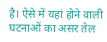है। ऐसे में यहां होने वाली घटनाओं का असर तेल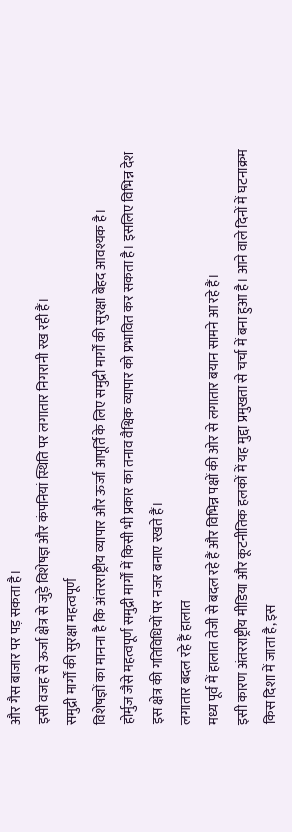और गैस बाजार पर पड़ सकता है।
इसी वजह से ऊर्जा क्षेत्र से जुड़े विशेषज्ञ और कंपनियां स्थिति पर लगातार निगरानी रख रही हैं।
समुद्री मार्गों की सुरक्षा महत्वपूर्ण
विशेषज्ञों का मानना है कि अंतरराष्ट्रीय व्यापार और ऊर्जा आपूर्ति के लिए समुद्री मार्गों की सुरक्षा बेहद आवश्यक है।
होर्मुज जैसे महत्वपूर्ण समुद्री मार्गों में किसी भी प्रकार का तनाव वैश्विक व्यापार को प्रभावित कर सकता है। इसलिए विभिन्न देश इस क्षेत्र की गतिविधियों पर नजर बनाए रखते हैं।
लगातार बदल रहे हैं हालात
मध्य पूर्व में हालात तेजी से बदल रहे हैं और विभिन्न पक्षों की ओर से लगातार बयान सामने आ रहे हैं।
इसी कारण अंतरराष्ट्रीय मीडिया और कूटनीतिक हलकों में यह मुद्दा प्रमुखता से चर्चा में बना हुआ है। आने वाले दिनों में घटनाक्रम किस दिशा में जाता है, इस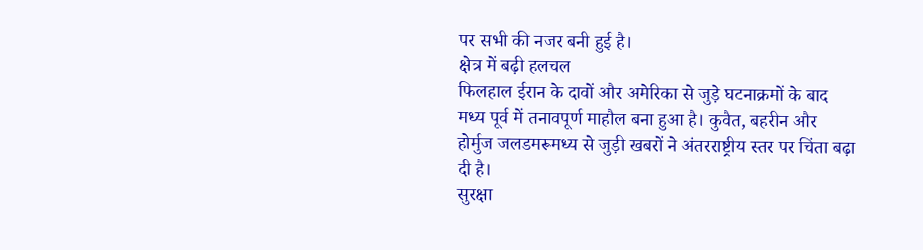पर सभी की नजर बनी हुई है।
क्षेत्र में बढ़ी हलचल
फिलहाल ईरान के दावों और अमेरिका से जुड़े घटनाक्रमों के बाद मध्य पूर्व में तनावपूर्ण माहौल बना हुआ है। कुवैत, बहरीन और होर्मुज जलडमरूमध्य से जुड़ी खबरों ने अंतरराष्ट्रीय स्तर पर चिंता बढ़ा दी है।
सुरक्षा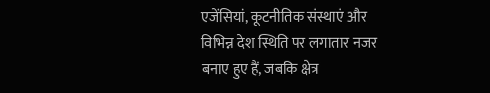एजेंसियां, कूटनीतिक संस्थाएं और विभिन्न देश स्थिति पर लगातार नजर बनाए हुए हैं, जबकि क्षेत्र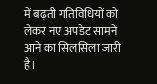में बढ़ती गतिविधियों को लेकर नए अपडेट सामने आने का सिलसिला जारी है।